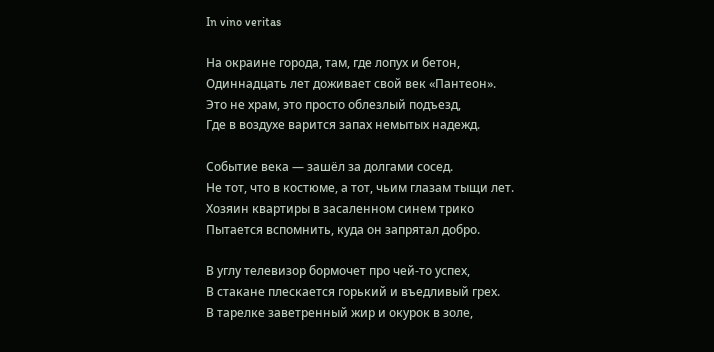In vino veritas

На окраине города, там, где лопух и бетон,
Одиннадцать лет доживает свой век «Пантеон».
Это не храм, это просто облезлый подъезд,
Где в воздухе варится запах немытых надежд.

Событие века — зашёл за долгами сосед.
Не тот, что в костюме, а тот, чьим глазам тыщи лет.
Хозяин квартиры в засаленном синем трико
Пытается вспомнить, куда он запрятал добро.

В углу телевизор бормочет про чей-то успех,
В стакане плескается горький и въедливый грех.
В тарелке заветренный жир и окурок в золе,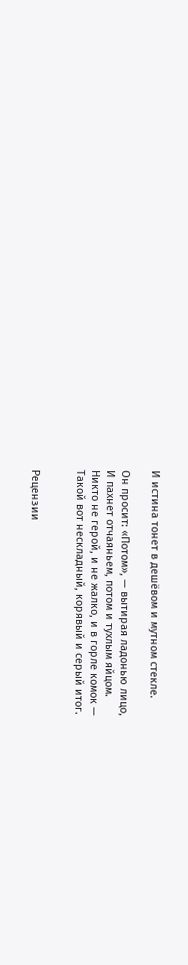И истина тонет в дешёвом и мутном стекле.

Он просит: «Потом», — вытирая ладонью лицо,
И пахнет отчаяньем, потом и тухлым яйцом.
Никто не герой, и не жалко, и в горле комок —
Такой вот нескладный, корявый и серый итог.


Рецензии